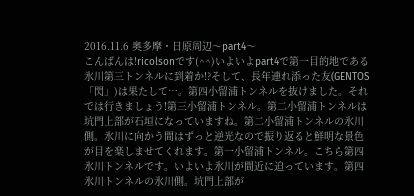2016.11.6 奥多摩・日原周辺〜part4〜
こんばんは!ricolsonです(^^)いよいよpart4で第一目的地である氷川第三トンネルに到着か!?そして、長年連れ添った友(GENTOS「閃」)は果たして…。第四小留浦トンネルを抜けました。それでは行きましょう!第三小留浦トンネル。第二小留浦トンネルは坑門上部が石垣になっていますね。第二小留浦トンネルの氷川側。氷川に向かう間はずっと逆光なので振り返ると鮮明な景色が目を楽しませてくれます。第一小留浦トンネル。こちら第四氷川トンネルです。いよいよ氷川が間近に迫っています。第四氷川トンネルの氷川側。坑門上部が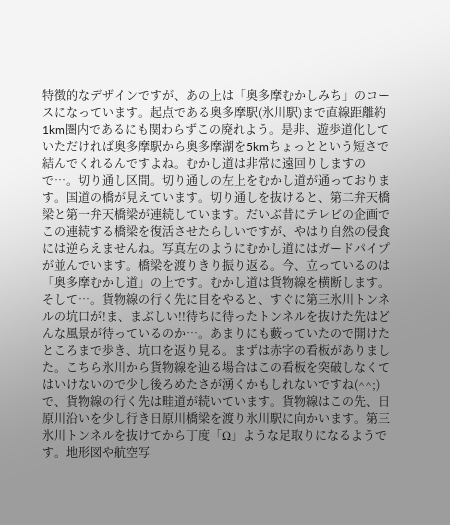特徴的なデザインですが、あの上は「奥多摩むかしみち」のコースになっています。起点である奥多摩駅(氷川駅)まで直線距離約1km圏内であるにも関わらずこの廃れよう。是非、遊歩道化していただければ奥多摩駅から奥多摩湖を5kmちょっとという短さで結んでくれるんですよね。むかし道は非常に遠回りしますので…。切り通し区間。切り通しの左上をむかし道が通っております。国道の橋が見えています。切り通しを抜けると、第二弁天橋梁と第一弁天橋梁が連続しています。だいぶ昔にテレビの企画でこの連続する橋梁を復活させたらしいですが、やはり自然の侵食には逆らえませんね。写真左のようにむかし道にはガードパイプが並んでいます。橋梁を渡りきり振り返る。今、立っているのは「奥多摩むかし道」の上です。むかし道は貨物線を横断します。そして…。貨物線の行く先に目をやると、すぐに第三氷川トンネルの坑口が!ま、まぶしい!!待ちに待ったトンネルを抜けた先はどんな風景が待っているのか…。あまりにも藪っていたので開けたところまで歩き、坑口を返り見る。まずは赤字の看板がありました。こちら氷川から貨物線を辿る場合はこの看板を突破しなくてはいけないので少し後ろめたさが湧くかもしれないですね(^^;)で、貨物線の行く先は畦道が続いています。貨物線はこの先、日原川沿いを少し行き日原川橋梁を渡り氷川駅に向かいます。第三氷川トンネルを抜けてから丁度「Ω」ような足取りになるようです。地形図や航空写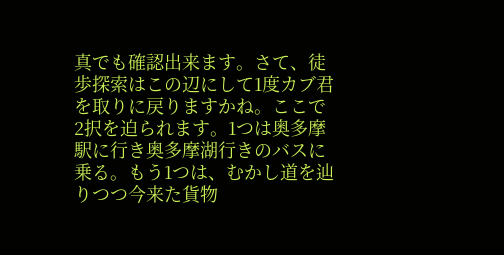真でも確認出来ます。さて、徒歩探索はこの辺にして1度カブ君を取りに戻りますかね。ここで2択を迫られます。1つは奥多摩駅に行き奥多摩湖行きのバスに乗る。もう1つは、むかし道を辿りつつ今来た貨物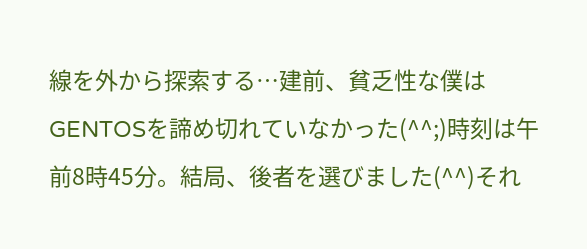線を外から探索する…建前、貧乏性な僕はGENTOSを諦め切れていなかった(^^;)時刻は午前8時45分。結局、後者を選びました(^^)それ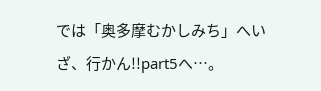では「奥多摩むかしみち」へいざ、行かん!!part5へ…。